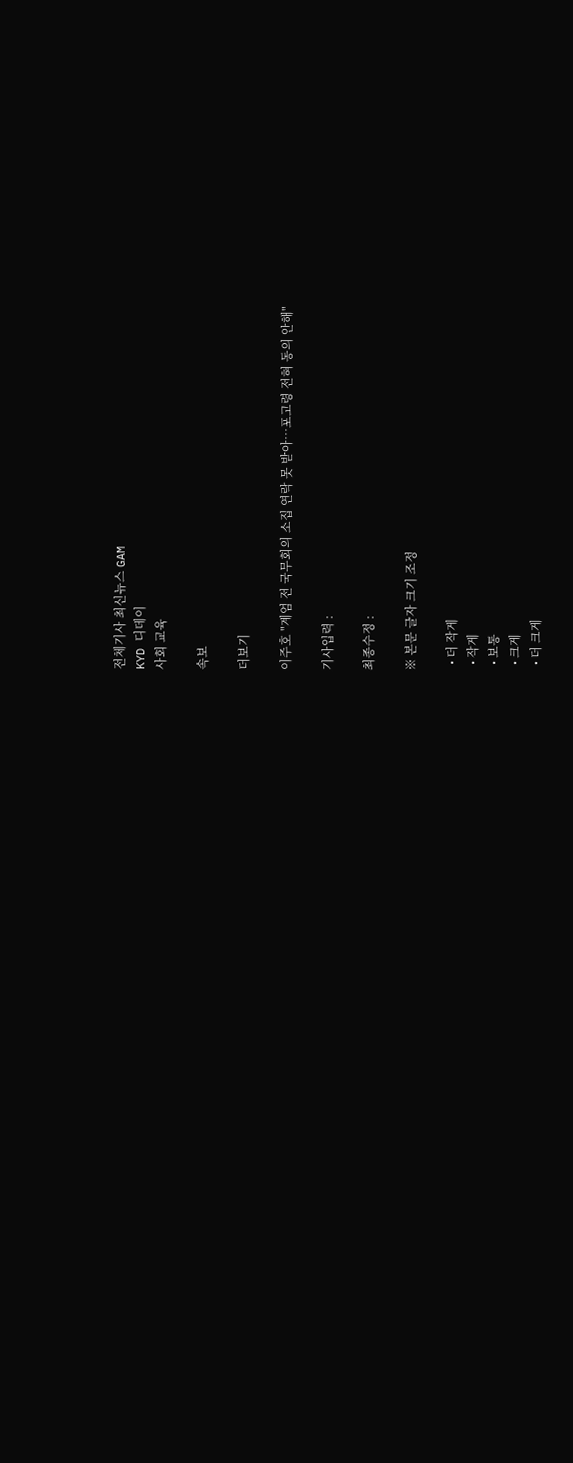전체기사 최신뉴스 GAM
KYD 디데이
사회 교육

속보

더보기

이주호 "계엄 전 국무회의 소집 연락 못 받아…포고령 전혀 동의 안해"

기사입력 :

최종수정 :

※ 본문 글자 크기 조정

  • 더 작게
  • 작게
  • 보통
  • 크게
  • 더 크게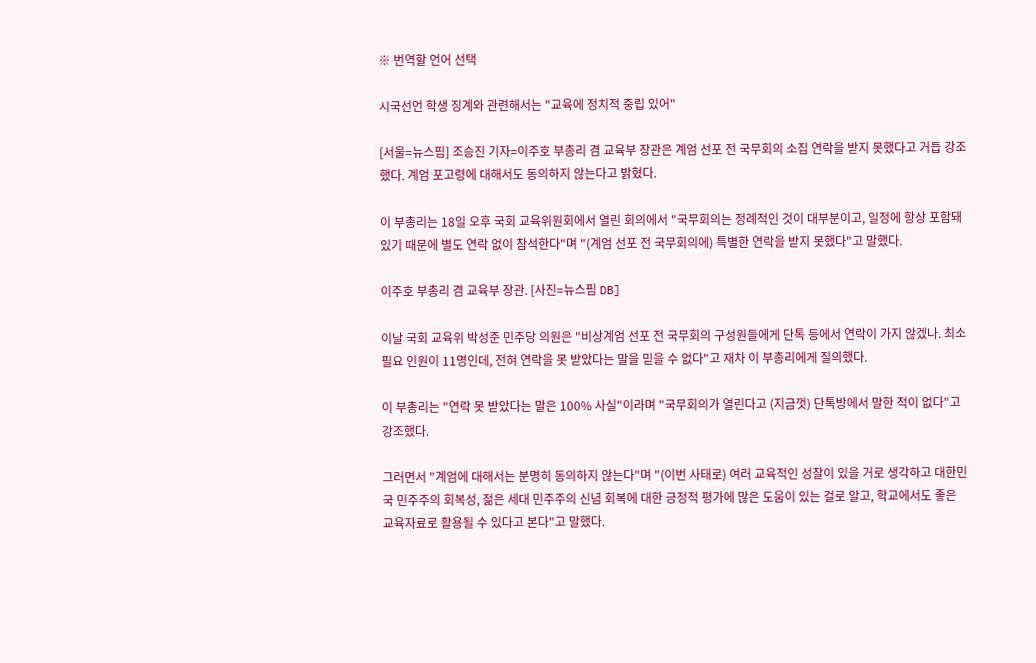※ 번역할 언어 선택

시국선언 학생 징계와 관련해서는 "교육에 정치적 중립 있어"

[서울=뉴스핌] 조승진 기자=이주호 부총리 겸 교육부 장관은 계엄 선포 전 국무회의 소집 연락을 받지 못했다고 거듭 강조했다. 계엄 포고령에 대해서도 동의하지 않는다고 밝혔다.

이 부총리는 18일 오후 국회 교육위원회에서 열린 회의에서 "국무회의는 정례적인 것이 대부분이고, 일정에 항상 포함돼 있기 때문에 별도 연락 없이 참석한다"며 "(계엄 선포 전 국무회의에) 특별한 연락을 받지 못했다"고 말했다.

이주호 부총리 겸 교육부 장관. [사진=뉴스핌 DB]

이날 국회 교육위 박성준 민주당 의원은 "비상계엄 선포 전 국무회의 구성원들에게 단톡 등에서 연락이 가지 않겠나. 최소 필요 인원이 11명인데, 전혀 연락을 못 받았다는 말을 믿을 수 없다"고 재차 이 부총리에게 질의했다.

이 부총리는 "연락 못 받았다는 말은 100% 사실"이라며 "국무회의가 열린다고 (지금껏) 단톡방에서 말한 적이 없다"고 강조했다.

그러면서 "계엄에 대해서는 분명히 동의하지 않는다"며 "(이번 사태로) 여러 교육적인 성찰이 있을 거로 생각하고 대한민국 민주주의 회복성, 젊은 세대 민주주의 신념 회복에 대한 긍정적 평가에 많은 도움이 있는 걸로 알고, 학교에서도 좋은 교육자료로 활용될 수 있다고 본다"고 말했다.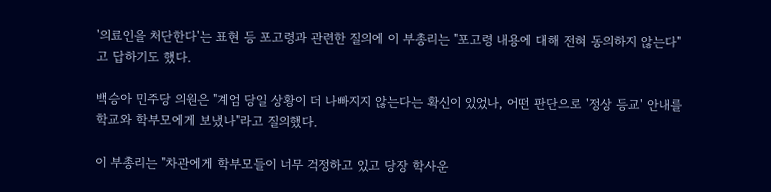'의료인을 처단한다'는 표현 등 포고령과 관련한 질의에 이 부총리는 "포고령 내용에 대해 전혀 동의하지 않는다"고 답하기도 했다.

백승아 민주당 의원은 "계엄 당일 상황이 더 나빠지지 않는다는 확신이 있었나, 어떤 판단으로 '정상 등교' 안내를 학교와 학부모에게 보냈나"라고 질의했다.

이 부총리는 "차관에게 학부모들이 너무 걱정하고 있고 당장 학사운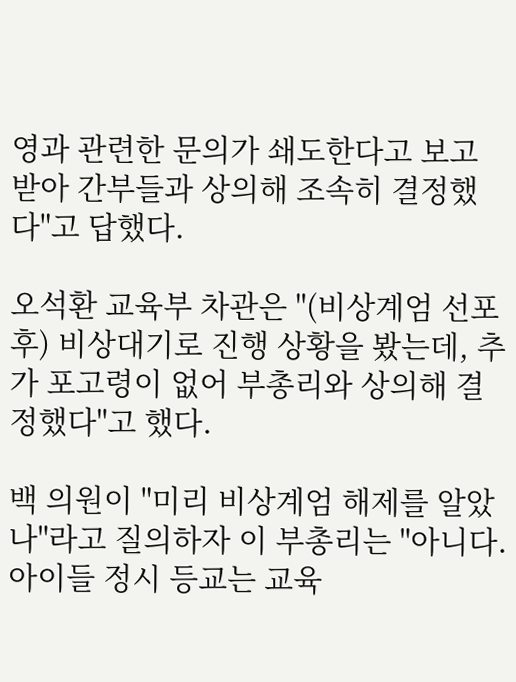영과 관련한 문의가 쇄도한다고 보고 받아 간부들과 상의해 조속히 결정했다"고 답했다.

오석환 교육부 차관은 "(비상계엄 선포 후) 비상대기로 진행 상황을 봤는데, 추가 포고령이 없어 부총리와 상의해 결정했다"고 했다.

백 의원이 "미리 비상계엄 해제를 알았나"라고 질의하자 이 부총리는 "아니다. 아이들 정시 등교는 교육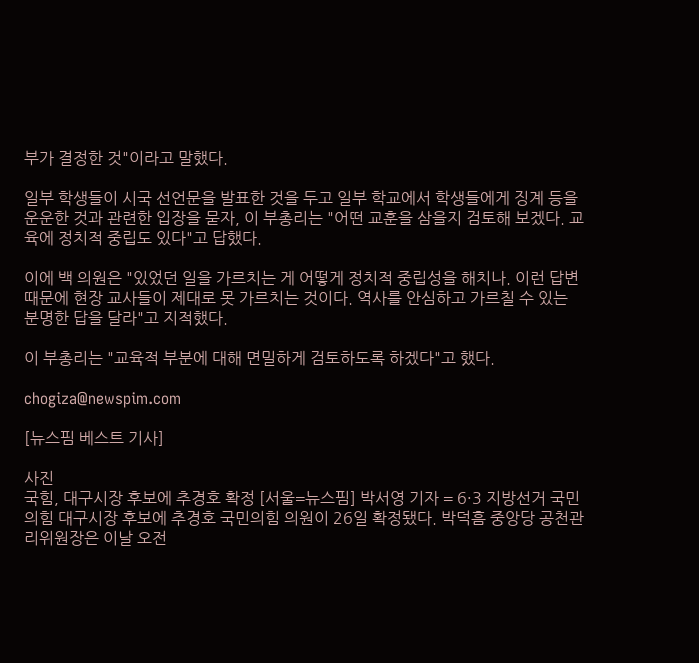부가 결정한 것"이라고 말했다.

일부 학생들이 시국 선언문을 발표한 것을 두고 일부 학교에서 학생들에게 징계 등을 운운한 것과 관련한 입장을 묻자, 이 부총리는 "어떤 교훈을 삼을지 검토해 보겠다. 교육에 정치적 중립도 있다"고 답했다.

이에 백 의원은 "있었던 일을 가르치는 게 어떻게 정치적 중립성을 해치나. 이런 답변 때문에 현장 교사들이 제대로 못 가르치는 것이다. 역사를 안심하고 가르칠 수 있는 분명한 답을 달라"고 지적했다.

이 부총리는 "교육적 부분에 대해 면밀하게 검토하도록 하겠다"고 했다.

chogiza@newspim.com

[뉴스핌 베스트 기사]

사진
국힘, 대구시장 후보에 추경호 확정 [서울=뉴스핌] 박서영 기자 = 6·3 지방선거 국민의힘 대구시장 후보에 추경호 국민의힘 의원이 26일 확정됐다. 박덕흠 중앙당 공천관리위원장은 이날 오전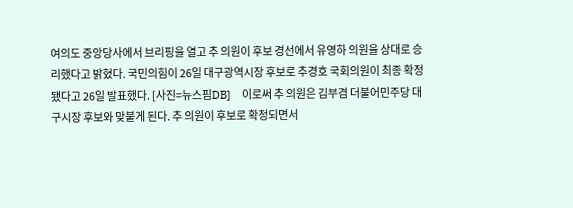여의도 중앙당사에서 브리핑을 열고 추 의원이 후보 경선에서 유영하 의원을 상대로 승리했다고 밝혔다. 국민의힘이 26일 대구광역시장 후보로 추경호 국회의원이 최종 확정됐다고 26일 발표했다. [사진=뉴스핌DB]    이로써 추 의원은 김부겸 더불어민주당 대구시장 후보와 맞붙게 된다. 추 의원이 후보로 확정되면서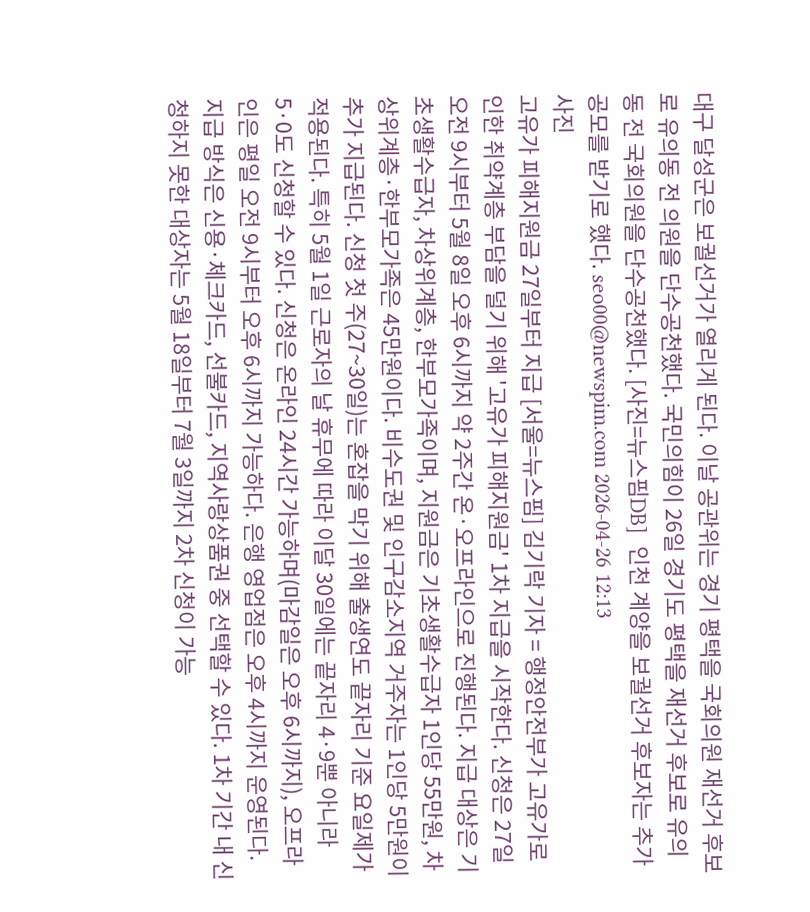대구 달성군은 보궐선거가 열리게 된다. 이날 공관위는 경기 평택을 국회의원 재선거 후보로 유의동 전 의원을 단수공천했다. 국민의힘이 26일 경기도 평택을 재선거 후보로 유의동 전 국회의원을 단수공천했다. [사진=뉴스핌DB]  인천 계양을 보궐선거 후보자는 추가 공모를 받기로 했다. seo00@newspim.com 2026-04-26 12:13
사진
고유가 피해지원금 27일부터 지급 [서울=뉴스핌] 김기락 기자 = 행정안전부가 고유가로 인한 취약계층 부담을 덜기 위해 '고유가 피해지원금' 1차 지급을 시작한다. 신청은 27일 오전 9시부터 5월 8일 오후 6시까지 약 2주간 온·오프라인으로 진행된다. 지급 대상은 기초생활수급자, 차상위계층, 한부모가족이며, 지원금은 기초생활수급자 1인당 55만원, 차상위계층·한부모가족은 45만원이다. 비수도권 및 인구감소지역 거주자는 1인당 5만원이 추가 지급된다. 신청 첫 주(27~30일)는 혼잡을 막기 위해 출생연도 끝자리 기준 요일제가 적용된다. 특히 5월 1일 근로자의 날 휴무에 따라 이달 30일에는 끝자리 4·9뿐 아니라 5·0도 신청할 수 있다. 신청은 온라인 24시간 가능하며(마감일은 오후 6시까지), 오프라인은 평일 오전 9시부터 오후 6시까지 가능하다. 은행 영업점은 오후 4시까지 운영된다. 지급 방식은 신용·체크카드, 선불카드, 지역사랑상품권 중 선택할 수 있다. 1차 기간 내 신청하지 못한 대상자는 5월 18일부터 7월 3일까지 2차 신청이 가능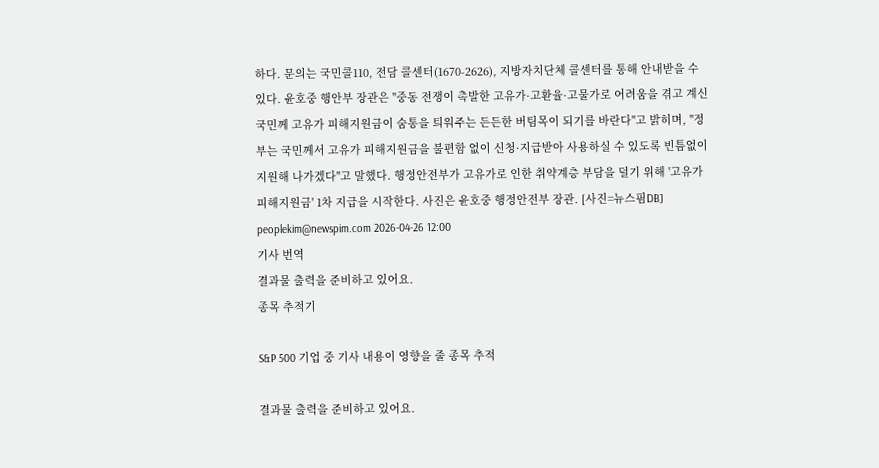하다. 문의는 국민콜110, 전담 콜센터(1670-2626), 지방자치단체 콜센터를 통해 안내받을 수 있다. 윤호중 행안부 장관은 "중동 전쟁이 촉발한 고유가·고환율·고물가로 어려움을 겪고 계신 국민께 고유가 피해지원금이 숨통을 틔워주는 든든한 버팀목이 되기를 바란다"고 밝히며, "정부는 국민께서 고유가 피해지원금을 불편함 없이 신청·지급받아 사용하실 수 있도록 빈틈없이 지원해 나가겠다"고 말했다. 행정안전부가 고유가로 인한 취약계층 부담을 덜기 위해 '고유가 피해지원금' 1차 지급을 시작한다. 사진은 윤호중 행정안전부 장관. [사진=뉴스핌DB] peoplekim@newspim.com 2026-04-26 12:00
기사 번역
결과물 출력을 준비하고 있어요.
종목 추적기

S&P 500 기업 중 기사 내용이 영향을 줄 종목 추적

결과물 출력을 준비하고 있어요.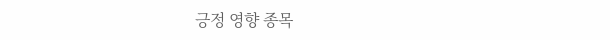긍정 영향 종목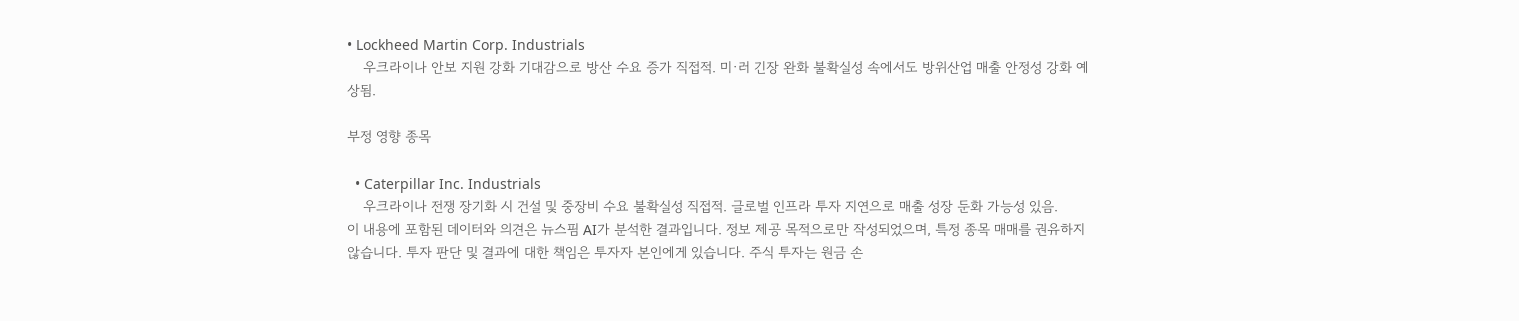• Lockheed Martin Corp. Industrials
    우크라이나 안보 지원 강화 기대감으로 방산 수요 증가 직접적. 미·러 긴장 완화 불확실성 속에서도 방위산업 매출 안정성 강화 예상됨.

부정 영향 종목

  • Caterpillar Inc. Industrials
    우크라이나 전쟁 장기화 시 건설 및 중장비 수요 불확실성 직접적. 글로벌 인프라 투자 지연으로 매출 성장 둔화 가능성 있음.
이 내용에 포함된 데이터와 의견은 뉴스핌 AI가 분석한 결과입니다. 정보 제공 목적으로만 작성되었으며, 특정 종목 매매를 권유하지 않습니다. 투자 판단 및 결과에 대한 책임은 투자자 본인에게 있습니다. 주식 투자는 원금 손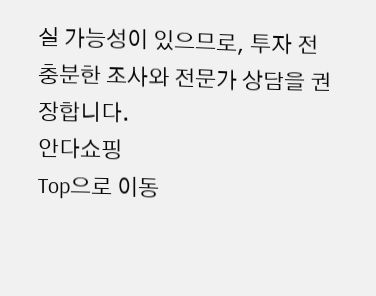실 가능성이 있으므로, 투자 전 충분한 조사와 전문가 상담을 권장합니다.
안다쇼핑
Top으로 이동